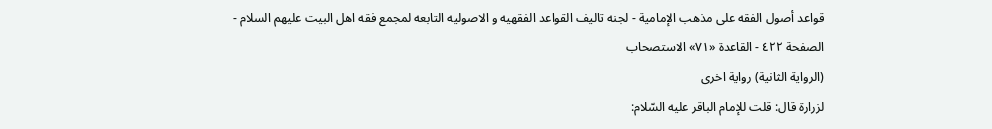قواعد أصول الفقه على مذهب الإمامية - لجنه تاليف القواعد الفقهيه و الاصوليه التابعه لمجمع فقه اهل البيت عليهم السلام - الصفحة ٤٢٢ - القاعدة «٧١» الاستصحاب
(الرواية الثانية) رواية اخرى
لزرارة قال: قلت للإمام الباقر عليه السّلام: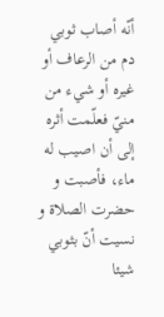أنّه أصاب ثوبي دم من الرعاف أو غيره أو شيء من منيّ فعلّمت أثره إلى أن اصيب له ماء، فأصبت و حضرت الصلاة و نسيت أنّ بثوبي شيئا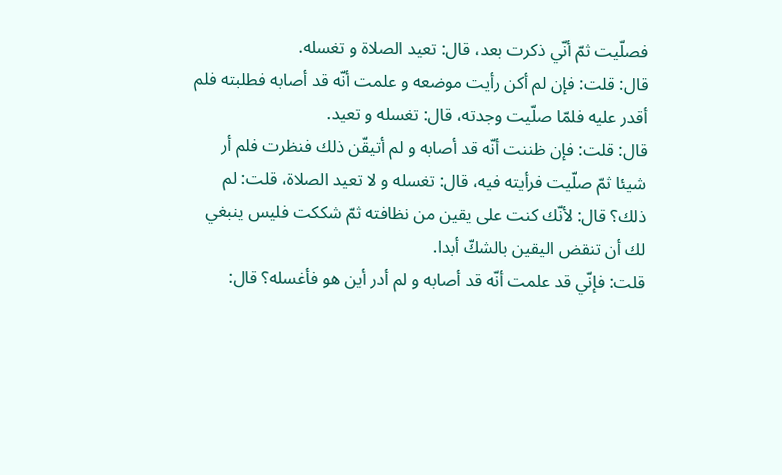فصلّيت ثمّ أنّي ذكرت بعد، قال: تعيد الصلاة و تغسله.
قال: قلت: فإن لم أكن رأيت موضعه و علمت أنّه قد أصابه فطلبته فلم أقدر عليه فلمّا صلّيت وجدته، قال: تغسله و تعيد.
قال: قلت: فإن ظننت أنّه قد أصابه و لم أتيقّن ذلك فنظرت فلم أر شيئا ثمّ صلّيت فرأيته فيه، قال: تغسله و لا تعيد الصلاة، قلت: لم ذلك؟ قال: لأنّك كنت على يقين من نظافته ثمّ شككت فليس ينبغي لك أن تنقض اليقين بالشكّ أبدا.
قلت: فإنّي قد علمت أنّه قد أصابه و لم أدر أين هو فأغسله؟ قال: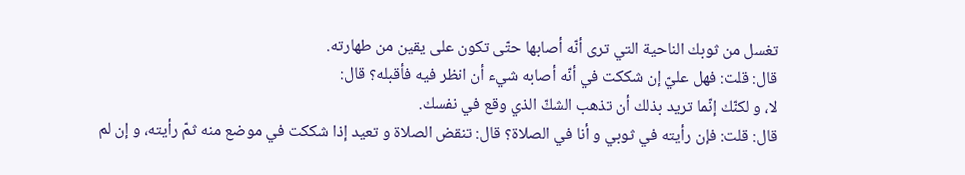تغسل من ثوبك الناحية التي ترى أنّه أصابها حتّى تكون على يقين من طهارته.
قال: قلت: فهل عليّ إن شككت في أنّه أصابه شيء أن انظر فيه فأقبله؟ قال:
لا، و لكنّك إنّما تريد بذلك أن تذهب الشكّ الذي وقع في نفسك.
قال: قلت: فإن رأيته في ثوبي و أنا في الصلاة؟ قال: تنقض الصلاة و تعيد إذا شككت في موضع منه ثمّ رأيته، و إن لم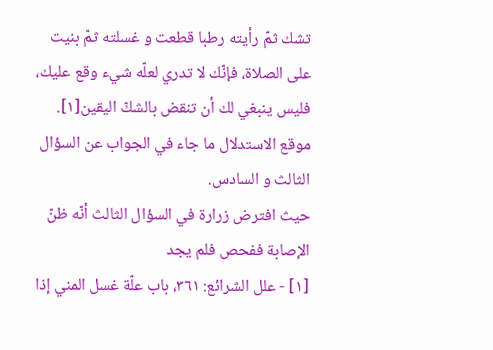تشك ثمّ رأيته رطبا قطعت و غسلته ثمّ بنيت على الصلاة، فإنّك لا تدري لعلّه شيء وقع عليك، فليس ينبغي لك أن تنقض بالشكّ اليقين[١].
موقع الاستدلال ما جاء في الجواب عن السؤال الثالث و السادس.
حيث افترض زرارة في السؤال الثالث أنّه ظنّ الإصابة ففحص فلم يجد
[١] - علل الشرائع: ٣٦١، باب علّة غسل المني إذا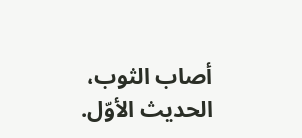أصاب الثوب، الحديث الأوّل.